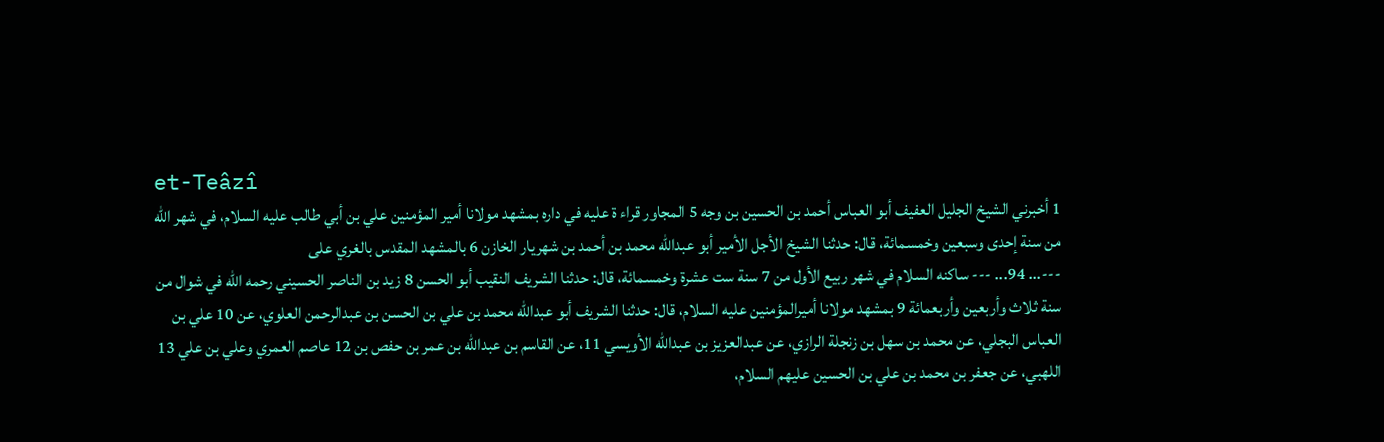et-Teâzî
1 أخبرني الشيخ الجليل العفيف أبو العباس أحمد بن الحسين بن وجه 5 المجاور قراء ة عليه في داره بمشهد مولانا أمير المؤمنين علي بن أبي طالب عليه السلام، في شهر الله من سنة إحدى وسبعين وخمسمائة، قال: حدثنا الشيخ الأجل الأمير أبو عبدالله محمد بن أحمد بن شهريار الخازن 6 بالمشهد المقدس بالغري على
---... 94... --- ساكنه السلام في شهر ربيع الأول من 7 سنة ست عشرة وخمسمائة، قال: حدثنا الشريف النقيب أبو الحسن 8 زيد بن الناصر الحسيني رحمه الله في شوال من سنة ثلاث وأربعين وأربعمائة 9 بمشهد مولانا أميرالمؤمنين عليه السلام، قال: حدثنا الشريف أبو عبدالله محمد بن علي بن الحسن بن عبدالرحمن العلوي، عن 10 علي بن العباس البجلي، عن محمد بن سهل بن زنجلة الرازي، عن عبدالعزيز بن عبدالله الأويسي 11، عن القاسم بن عبدالله بن عمر بن حفص بن 12 عاصم العمري وعلي بن علي 13 اللهبي، عن جعفر بن محمد بن علي بن الحسين عليهم السلام،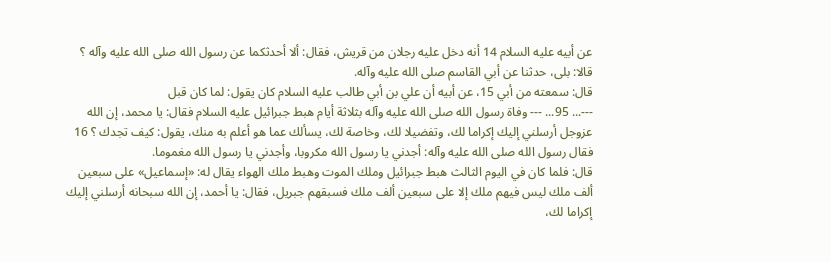عن أبيه عليه السلام 14 أنه دخل عليه رجلان من قريش، فقال: ألا أحدثكما عن رسول الله صلى الله عليه وآله ؟
قالا: بلى، حدثنا عن أبي القاسم صلى الله عليه وآله.
قال: سمعته من أبي 15، عن أبيه أن علي بن أبي طالب عليه السلام كان يقول: لما كان قبل
---... 95... --- وفاة رسول الله صلى الله عليه وآله بثلاثة أيام هبط جبرائيل عليه السلام فقال: يا محمد، إن الله عزوجل أرسلني إليك إكراما لك، وتفضيلا لك، وخاصة لك، يسألك عما هو أعلم به منك، يقول: كيف تجدك ؟ 16
فقال رسول الله صلى الله عليه وآله: أجدني يا رسول الله مكروبا، وأجدني يا رسول الله مغموما.
قال: فلما كان في اليوم الثالث هبط جبرائيل وملك الموت وهبط ملك الهواء يقال له: «إسماعيل» على سبعين ألف ملك ليس فيهم ملك إلا على سبعين ألف ملك فسبقهم جبريل، فقال: يا أحمد، إن الله سبحانه أرسلني إليك إكراما لك،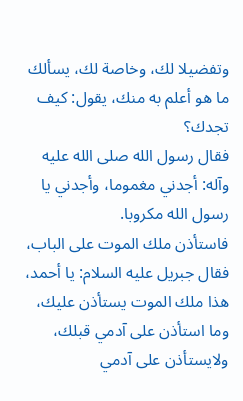وتفضيلا لك، وخاصة لك، يسألك ما هو أعلم به منك، يقول: كيف تجدك؟
فقال رسول الله صلى الله عليه وآله: أجدني مغموما، وأجدني يا رسول الله مكروبا.
فاستأذن ملك الموت على الباب، فقال جبريل عليه السلام: يا أحمد، هذا ملك الموت يستأذن عليك، وما استأذن على آدمي قبلك، ولايستأذن على آدمي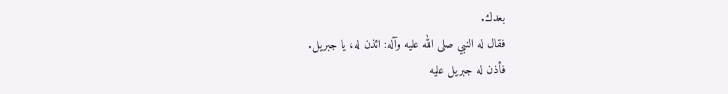بعدك.
فقال له النبي صلى الله عليه وآله: ائذن له، يا جبريل.
فأذن له جبريل عليه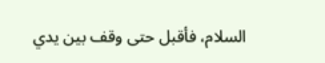السلام، فأقبل حتى وقف بين يدي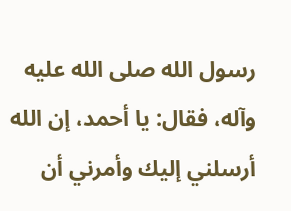رسول الله صلى الله عليه وآله، فقال: يا أحمد، إن الله أرسلني إليك وأمرني أن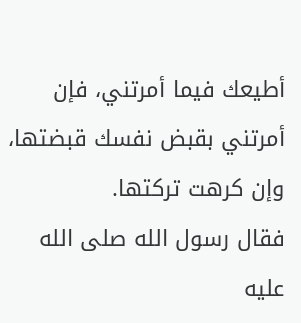أطيعك فيما أمرتني، فإن أمرتني بقبض نفسك قبضتها، وإن كرهت تركتها.
فقال رسول الله صلى الله عليه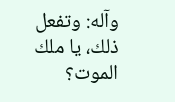وآله: وتفعل ذلك، يا ملك الموت؟